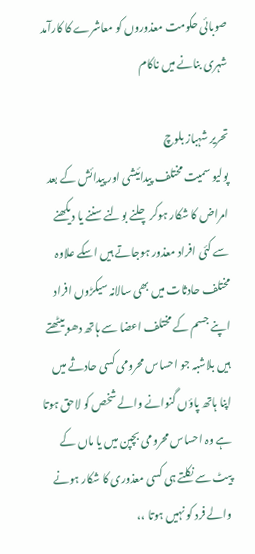صوبائی حکومت معذوروں کو معاشرے کا کارآمد شہری بنانے میں ناکام

تحریر شہباز بلوچ
پولیو سمیت مختلف پیدائیشی اور پیدائش کے بعد امراض کا شکار ہوکر چلنے بولنے سننے یا دیکھنے سے کئی افراد معذور ہوجاتے ہیں اسکے علاوہ مختلف حادثات میں بھی سالانہ سیکڑوں افراد اپنے جسم کے مختلف اعضا سے ہاتھ دھو بیٹھتے ہیں بلاشبہ جو احساس محرومی کسی حادثے میں اپنا ہاتھ پاؤں گنوانے والے شخص کو لاحق ہوتا ہے وہ احساس محرومی بچپن میں یا ماں کے پیٹ سے نکلتے ہی کسی معذوری کا شکار ہونے والے فرد کو نہیں ہوتا ،،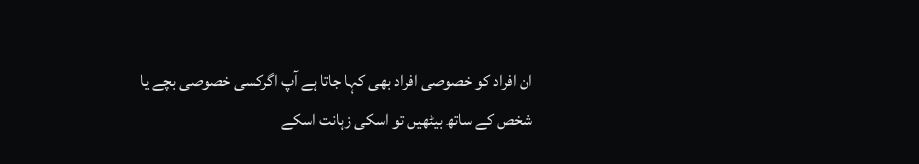ان افراد کو خصوصی افراد بھی کہا جاتا ہے آپ اگرکسی خصوصی بچے یا شخص کے ساتھ بیٹھیں تو اسکی زہانت اسکے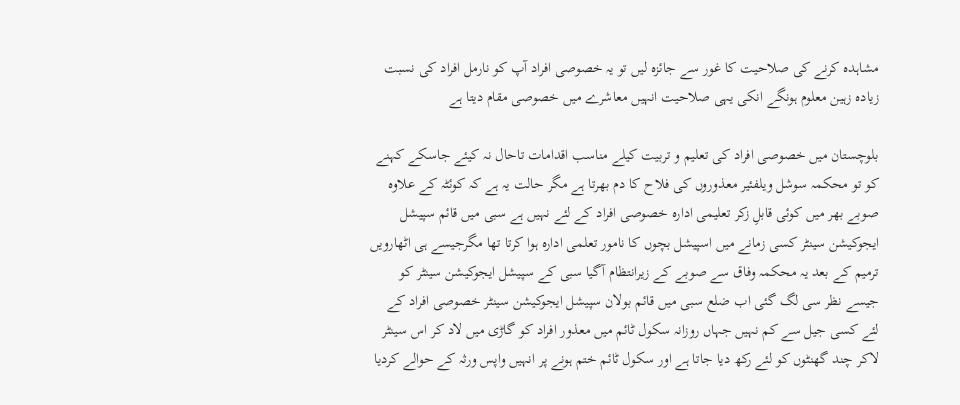مشاہدہ کرنے کی صلاحیت کا غور سے جائزہ لیں تو یہ خصوصی افراد آپ کو نارمل افراد کی نسبت زیادہ زہین معلوم ہونگے انکی یہی صلاحیت انہیں معاشرے میں خصوصی مقام دیتا ہے

بلوچستان میں خصوصی افراد کی تعلیم و تربیت کیلے مناسب اقدامات تاحال نہ کیئے جاسکے کہنے کو تو محکمہ سوشل ویلفئیر معذوروں کی فلاح کا دم بھرتا ہے مگر حالت یہ ہے کہ کوئٹہ کے علاوہ صوبے بھر میں کوئی قابلِ زکر تعلیمی ادارہ خصوصی افراد کے لئے نہیں ہے سبی میں قائم سپیشل ایجوکیشن سینٹر کسی زمانے میں اسپیشل بچوں کا نامور تعلمی ادارہ ہوا کرتا تھا مگرجیسے ہی اٹھارویں ترمیم کے بعد یہ محکمہ وفاق سے صوبے کے زیرانتظام آگیا سبی کے سپیشل ایجوکیشن سینٹر کو جیسے نظر سی لگ گئی اب ضلع سبی میں قائم بولان سپیشل ایجوکیشن سینٹر خصوصی افراد کے لئے کسی جیل سے کم نہیں جہاں روزانہ سکول ٹائم میں معذور افراد کو گاڑی میں لاد کر اس سینٹر لاکر چند گھنٹوں کو لئے رکھ دیا جاتا ہے اور سکول ٹائم ختم ہونے پر انہیں واپس ورثہ کے حوالے کردیا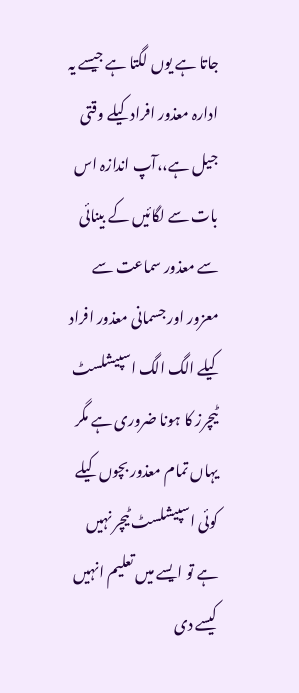جاتا ہے یوں لگتا ہے جیسے یہ ادارہ معذور افراد کیلے وقتی جیل ہے،،آپ اندازہ اس بات سے لگائیں کے بینائی سے معذور سماعت سے معزور اور جسمانی معذور افراد کیلے الگ الگ اسپیشلسٹ ٹیچرز کا ہونا ضروری ہے مگر یہاں تمام معذور بچوں کیلے کوئی اسپیشلسٹ ٹیچر نہیں ہے تو ایسے میں تعلیم انہیں کیسے دی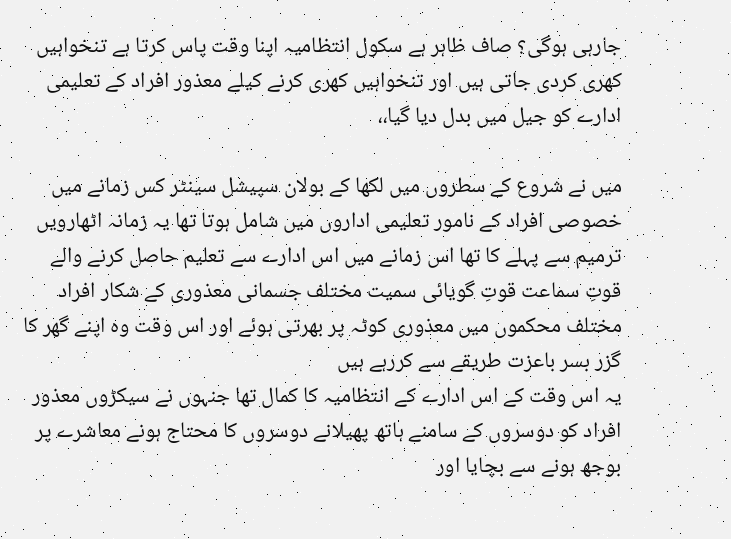جارہی ہوگی؟ صاف ظاہر ہے سکول انتظامیہ اپنا وقت پاس کرتا ہے تنخواہیں کھری کردی جاتی ہیں اور تنخواہیں کھری کرنے کیلے معذور افراد کے تعلیمی ادارے کو جیل میں بدل دیا گیا،،

میں نے شروع کے سطروں میں لکھا کے بولان سپیشل سینٹر کس زمانے میں خصوصی افراد کے نامور تعلیمی اداروں میں شامل ہوتا تھا یہ زمانہ اٹھارویں ترمیم سے پہلے کا تھا اس زمانے میں اس ادارے سے تعلیم حاصل کرنے والے قوتِ سماعت قوتِ گویائی سمیت مختلف جسمانی معذوری کے شکار افراد مختلف محکموں میں معذوری کوٹہ پر بھرتی ہوئے اور اس وقت وہ اپنے گھر کا گزر بسر باعزت طریقے سے کررہے ہیں
یہ اس وقت کے اس ادارے کے انتظامیہ کا کمال تھا جنہوں نے سیکڑوں معذور افراد کو دوسروں کے سامنے ہاتھ پھیلانے دوسروں کا محتاج ہونے معاشرے پر بوجھ ہونے سے بچایا اور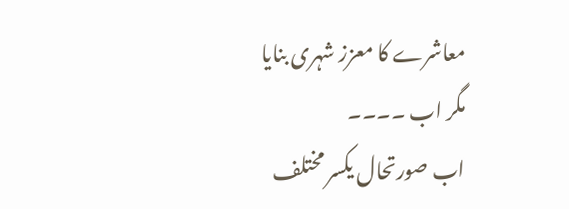معاشرے کا معزز شہری بنایا
مگر اب ۔۔۔۔
اب صورتحال یکسر مختلف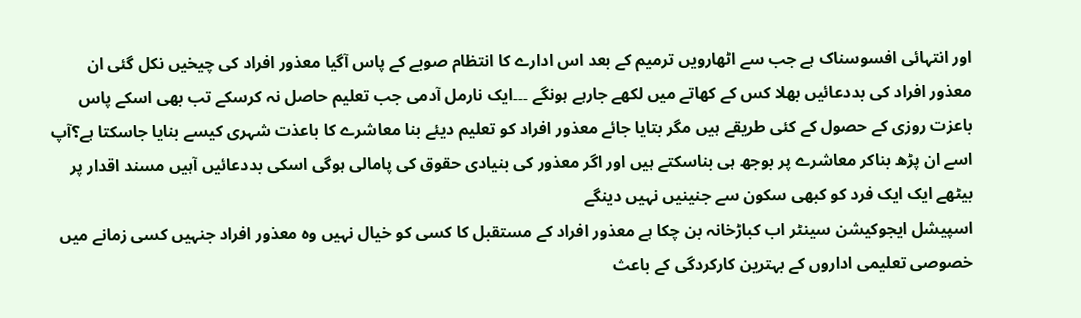اور انتہائی افسوسناک ہے جب سے اٹھارویں ترمیم کے بعد اس ادارے کا انتظام صوبے کے پاس آگیا معذور افراد کی چیخیں نکل گئی ان معذور افراد کی بددعائیں بھلا کس کے کھاتے میں لکھے جارہے ہونگے ۔۔۔ایک نارمل آدمی جب تعلیم حاصل نہ کرسکے تب بھی اسکے پاس باعزت روزی کے حصول کے کئی طریقے ہیں مگر بتایا جائے معذور افراد کو تعلیم دیئے بنا معاشرے کا باعذت شہری کیسے بنایا جاسکتا ہے؟آپ اسے ان پڑھ بناکر معاشرے پر بوجھ ہی بناسکتے ہیں اور اگر معذور کی بنیادی حقوق کی پامالی ہوگی اسکی بددعائیں آہیں مسند اقدار پر بیٹھے ایک ایک فرد کو کبھی سکون سے جنینیں نہیں دینگے
اسپیشل ایجوکیشن سینٹر اب کباڑخانہ بن چکا ہے معذور افراد کے مستقبل کا کسی کو خیال نہیں وہ معذور افراد جنہیں کسی زمانے میں خصوصی تعلیمی اداروں کے بہترین کارکردگی کے باعث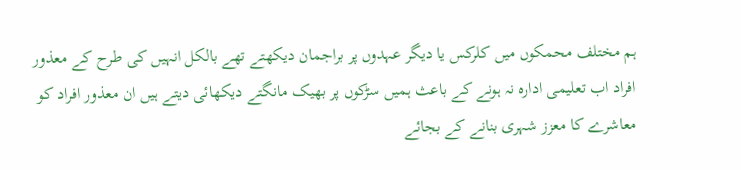ہم مختلف محمکوں میں کلرکس یا دیگر عہدوں پر براجمان دیکھتے تھے بالکل انہیں کی طرح کے معذور افراد اب تعلیمی ادارہ نہ ہونے کے باعث ہمیں سڑکوں پر بھیک مانگتے دیکھائی دیتے ہیں ان معذور افراد کو معاشرے کا معزز شہری بنانے کے بجائے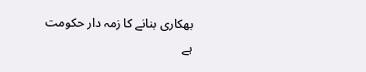بھکاری بنانے کا زمہ دار حکومت ہے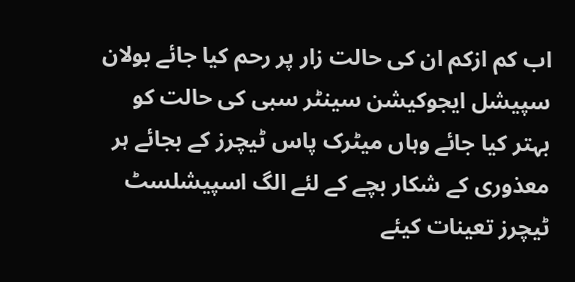اب کم ازکم ان کی حالت زار پر رحم کیا جائے بولان سپیشل ایجوکیشن سینٹر سبی کی حالت کو بہتر کیا جائے وہاں میٹرک پاس ٹیچرز کے بجائے ہر معذوری کے شکار بچے کے لئے الگ اسپیشلسٹ ٹیچرز تعینات کیئے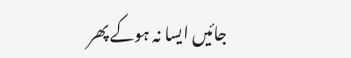جائیں ایسا نہ ہوکے پھر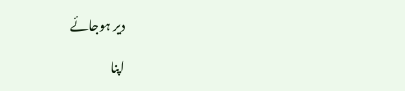دیر ہوجائے

اپنا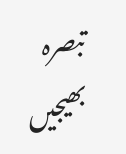تبصرہ بھیجیں